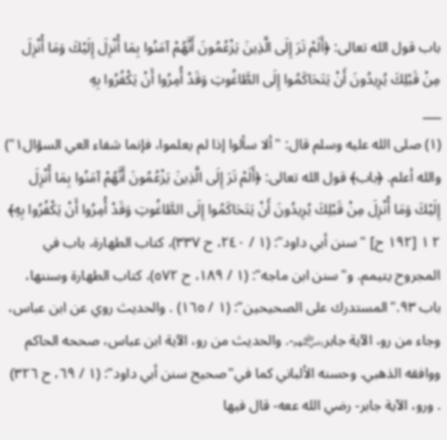باب قول الله تعالى: ﴿أَلَمْ تَرَ إِلَى الَّذِينَ يَزْعُمُونَ أَنَّهُمْ آمَنُوا بِمَا أُنْزِلَ إِلَيْكَ وَمَا أُنْزِلَ مِنْ قَبْلِكَ يُرِيدُونَ أَنْ يَتَحَاكَمُوا إِلَى الطَّاغُوتِ وَقَدْ أُمِرُوا أَنْ يَكْفُرُوا بِهِ
___
(١) صلى الله عليه وسلم قال: "ألا سألوا إذا لم يعلموا، فإنما شفاء العي السؤال١") والله أعلم. ﴿باب﴾ قول الله تعالى: ﴿أَلَمْ تَرَ إِلَى الَّذِينَ يَزْعُمُونَ أَنَّهُمْ آمَنُوا بِمَا أُنْزِلَ إِلَيْكَ وَمَا أُنْزِلَ مِنْ قَبْلِكَ يُرِيدُونَ أَنْ يَتَحَاكَمُوا إِلَى الطَّاغُوتِ وَقَدْ أُمِرُوا أَنْ يَكْفُرُوا بِهِ﴾ ٢ ١ [١٩٢ ح] "سنن أبي داود": (١ / ٢٤٠، ح ٣٣٧)، كتاب الطهارة، باب في المجروح يتيمم. و"سنن ابن ماجه": (١ / ١٨٩، ح ٥٧٢)، كتاب الطهارة وسننها، باب ٩٣."المستدرك على الصحيحين": (١ / ١٦٥) . والحديث روي عن ابن عباس، وجاء من رو، الآية جابر﵃-. والحديث من رو، الآية ابن عباس، صححه الحاكم ووافقه الذهبي. وحسنه الألباني كما في"صحيح سنن أبي داود": (١ / ٦٩، ح ٣٢٦) . ورو، الآية جابر- رضي الله ععه- قال فيها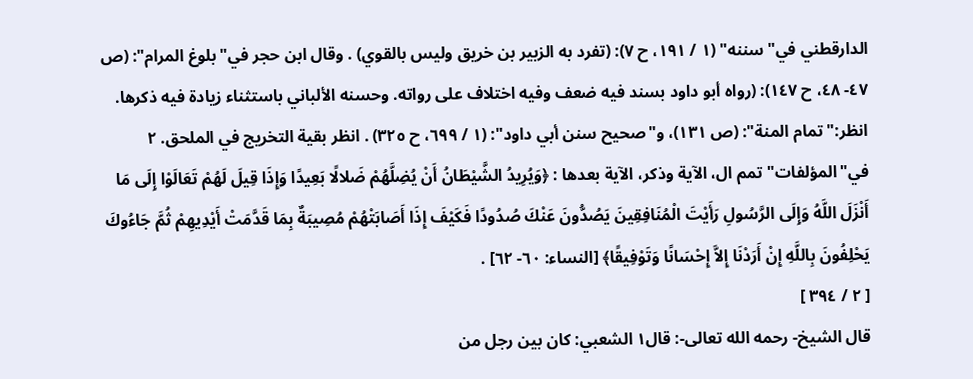الدارقطني في"سننه" (١ / ١٩١، ح ٧): (تفرد به الزبير بن خريق وليس بالقوي) . وقال ابن حجر في"بلوغ المرام": (ص ٤٧- ٤٨، ح ١٤٧): (رواه أبو داود بسند فيه ضعف وفيه اختلاف على رواته. وحسنه الألباني باستثناء زيادة فيه ذكرها. انظر:"تمام المنة": (ص ١٣١)، و"صحيح سنن أبي داود": (١ / ٦٩٩، ح ٣٢٥) . انظر بقية التخريج في الملحق. ٢ في"المؤلفات"تمم ال، الآية وذكر، الآية بعدها : ﴿وَيُرِيدُ الشَّيْطَانُ أَنْ يُضِلَّهُمْ ضَلالًا بَعِيدًا وَإِذَا قِيلَ لَهُمْ تَعَالَوْا إِلَى مَا أَنْزَلَ اللَّهُ وَإِلَى الرَّسُولِ رَأَيْتَ الْمُنَافِقِينَ يَصُدُّونَ عَنْكَ صُدُودًا فَكَيْفَ إِذَا أَصَابَتْهُمْ مُصِيبَةٌ بِمَا قَدَّمَتْ أَيْدِيهِمْ ثُمَّ جَاءُوكَ يَحْلِفُونَ بِاللَّهِ إِنْ أَرَدْنَا إِلاَّ إِحْسَانًا وَتَوْفِيقًا﴾ [النساء: ٦٠- ٦٢] .
[ ٢ / ٣٩٤ ]
قال الشيخ- رحمه الله تعالى-: قال١ الشعبي: كان بين رجل من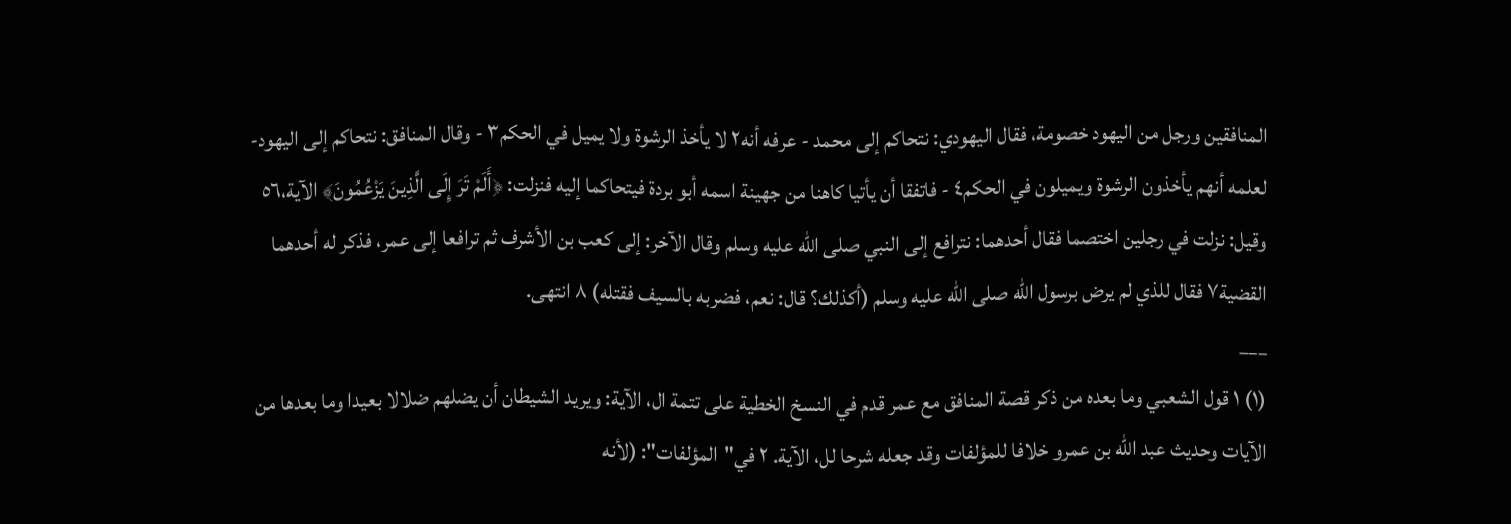المنافقين ورجل من اليهود خصومة، فقال اليهودي: نتحاكم إلى محمد - عرفه أنه٢ لا يأخذ الرشوة ولا يميل في الحكم٣ - وقال المنافق: نتحاكم إلى اليهود- لعلمه أنهم يأخذون الرشوة ويميلون في الحكم٤ - فاتفقا أن يأتيا كاهنا من جهينة اسمه أبو بردة فيتحاكما إليه فنزلت: ﴿أَلَمْ تَرَ إِلَى الَّذِينَ يَزْعُمُونَ﴾ الآية،٥٦ وقيل: نزلت في رجلين اختصما فقال أحدهما: نترافع إلى النبي صلى الله عليه وسلم وقال الآخر: إلى كعب بن الأشرف ثم ترافعا إلى عمر، فذكر له أحدهما القضية٧ فقال للذي لم يرض برسول الله صلى الله عليه وسلم (أكذلك؟ قال: نعم، فضربه بالسيف فقتله) ٨ انتهى.
___
(١) ١ قول الشعبي وما بعده من ذكر قصة المنافق مع عمر قدم في النسخ الخطية على تتمة ال، الآية: ويريد الشيطان أن يضلهم ضلالا بعيدا وما بعدها من الآيات وحديث عبد الله بن عمرو خلافا للمؤلفات وقد جعله شرحا لل، الآية. ٢ في"المؤلفات": (لأنه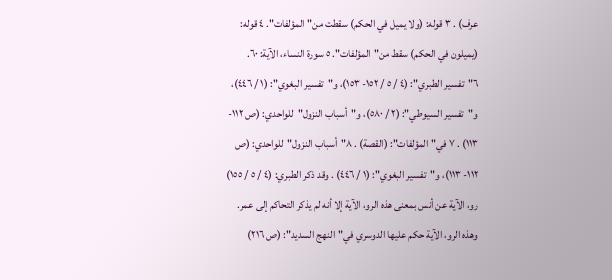عرف) . ٣ قوله: (ولا يميل في الحكم) سقطت من"المؤلفات". ٤ قوله: (يميلون في الحكم) سقط من"المؤلفات". ٥ سورة النساء، الآية: ٦٠. ٦"تفسير الطبري": (٤ / ٥ / ١٥٢- ١٥٣)، و"تفسير البغوي": (١ / ٤٤٦)، و"تفسير السيوطي": (٢ / ٥٨٠)، و"أسباب النزول"للواحدي: (ص ١١٢- ١١٣) . ٧ في"المؤلفات": (القصة) . ٨"أسباب النزول"للواحدي: (ص ١١٢- ١١٣)، و"تفسير البغوي": (١ / ٤٤٦) . وقد ذكر الطبري: (٤ / ٥ / ١٥٥) رو، الآية عن أنس بمعنى هذه الرو، الآية إلا أنه لم يذكر التحاكم إلى عمر. وهذه الرو، الآية حكم عليها الدوسري في"النهج السديد": (ص ٢١٦)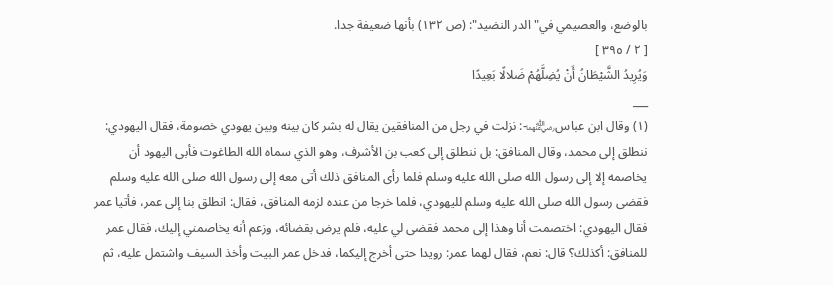بالوضع، والعصيمي في"الدر النضيد": (ص ١٣٢) بأنها ضعيفة جدا.
[ ٢ / ٣٩٥ ]
وَيُرِيدُ الشَّيْطَانُ أَنْ يُضِلَّهُمْ ضَلالًا بَعِيدًا
___
(١) وقال ابن عباس﵄-: نزلت في رجل من المنافقين يقال له بشر كان بينه وبين يهودي خصومة، فقال اليهودي: ننطلق إلى محمد، وقال المنافق: بل ننطلق إلى كعب بن الأشرف، وهو الذي سماه الله الطاغوت فأبى اليهود أن يخاصمه إلا إلى رسول الله صلى الله عليه وسلم فلما رأى المنافق ذلك أتى معه إلى رسول الله صلى الله عليه وسلم فقضى رسول الله صلى الله عليه وسلم لليهودي، فلما خرجا من عنده لزمه المنافق، فقال: انطلق بنا إلى عمر، فأتيا عمر فقال اليهودي: اختصمت أنا وهذا إلى محمد فقضى لي عليه، فلم يرض بقضائه، وزعم أنه يخاصمني إليك، فقال عمر للمنافق: أكذلك؟ قال: نعم، فقال لهما عمر: رويدا حتى أخرج إليكما، فدخل عمر البيت وأخذ السيف واشتمل عليه، ثم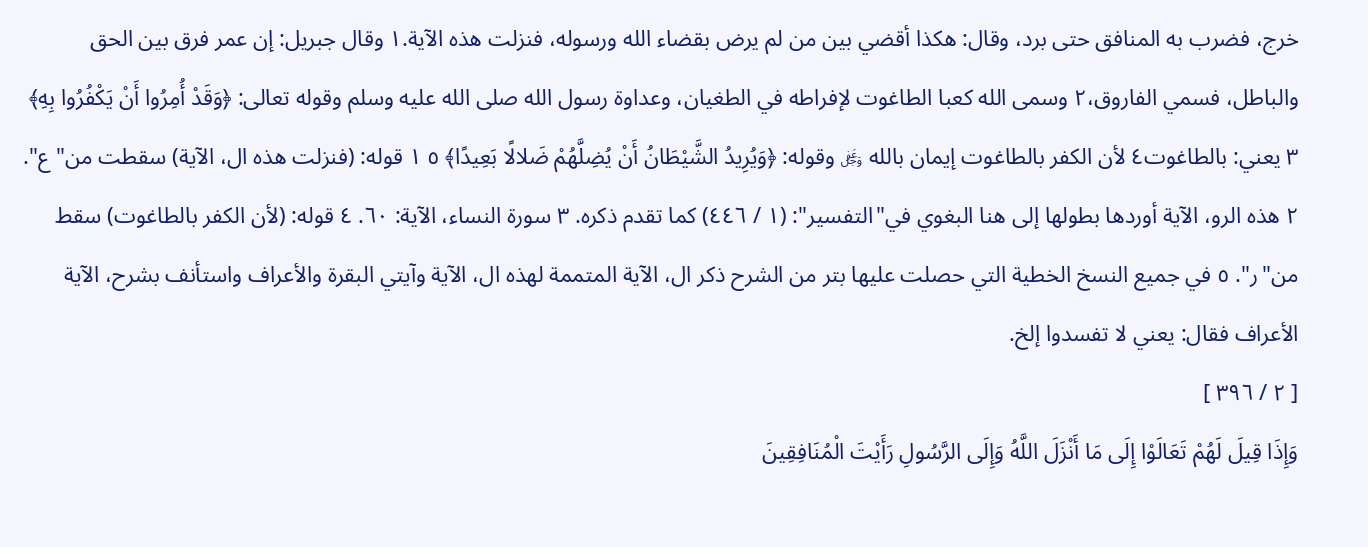خرج، فضرب به المنافق حتى برد، وقال: هكذا أقضي بين من لم يرض بقضاء الله ورسوله، فنزلت هذه الآية.١ وقال جبريل: إن عمر فرق بين الحق والباطل، فسمي الفاروق،٢ وسمى الله كعبا الطاغوت لإفراطه في الطغيان، وعداوة رسول الله صلى الله عليه وسلم وقوله تعالى: ﴿وَقَدْ أُمِرُوا أَنْ يَكْفُرُوا بِهِ﴾ ٣ يعني: بالطاغوت٤ لأن الكفر بالطاغوت إيمان بالله ﷿ وقوله: ﴿وَيُرِيدُ الشَّيْطَانُ أَنْ يُضِلَّهُمْ ضَلالًا بَعِيدًا﴾ ٥ ١ قوله: (فنزلت هذه ال، الآية) سقطت من"ع". ٢ هذه الرو، الآية أوردها بطولها إلى هنا البغوي في"التفسير": (١ / ٤٤٦) كما تقدم ذكره. ٣ سورة النساء، الآية: ٦٠. ٤ قوله: (لأن الكفر بالطاغوت) سقط من"ر". ٥ في جميع النسخ الخطية التي حصلت عليها بتر من الشرح ذكر ال، الآية المتممة لهذه ال، الآية وآيتي البقرة والأعراف واستأنف بشرح، الآية الأعراف فقال: يعني لا تفسدوا إلخ.
[ ٢ / ٣٩٦ ]
وَإِذَا قِيلَ لَهُمْ تَعَالَوْا إِلَى مَا أَنْزَلَ اللَّهُ وَإِلَى الرَّسُولِ رَأَيْتَ الْمُنَافِقِينَ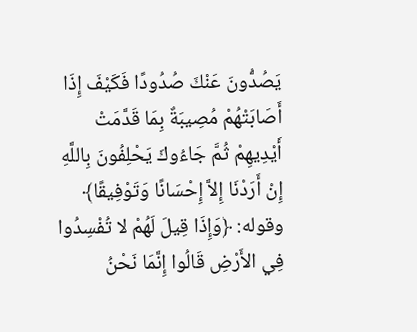يَصُدُّونَ عَنْكَ صُدُودًا فَكَيْفَ إِذَا أَصَابَتْهُمْ مُصِيبَةٌ بِمَا قَدَّمَتْ أَيْدِيهِمْ ثُمَّ جَاءُوكَ يَحْلِفُونَ بِاللَّهِ إِنْ أَرَدْنَا إِلاَّ إِحْسَانًا وَتَوْفِيقًا﴾
وقوله: ﴿وَإِذَا قِيلَ لَهُمْ لا تُفْسِدُوا فِي الأَرْضِ قَالُوا إِنَّمَا نَحْنُ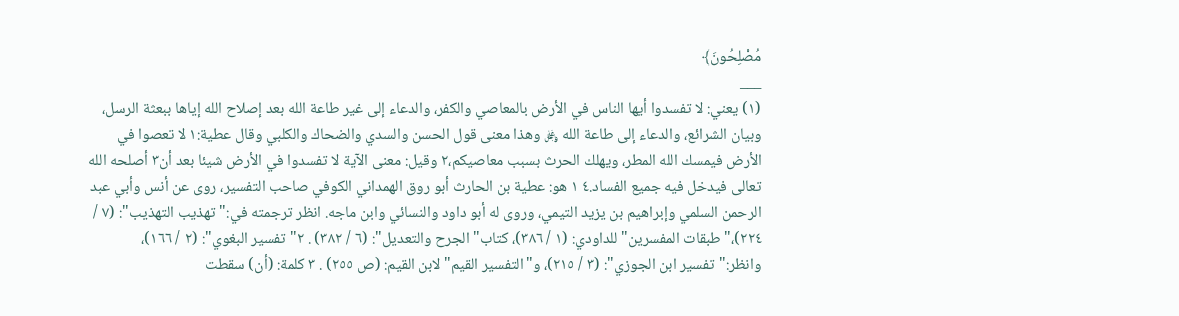مُصْلِحُونَ﴾
___
(١) يعني: لا تفسدوا أيها الناس في الأرض بالمعاصي والكفر، والدعاء إلى غير طاعة الله بعد إصلاح الله إياها ببعثة الرسل، وبيان الشرائع، والدعاء إلى طاعة الله ﷿ وهذا معنى قول الحسن والسدي والضحاك والكلبي وقال عطية:١ لا تعصوا في الأرض فيمسك الله المطر، ويهلك الحرث بسبب معاصيكم،٢ وقيل: معنى الآية لا تفسدوا في الأرض شيئا بعد أن٣ أصلحه الله تعالى فيدخل فيه جميع الفساد.٤ ١ هو: عطية بن الحارث أبو روق الهمداني الكوفي صاحب التفسير، روى عن أنس وأبي عبد الرحمن السلمي وإبراهيم بن يزيد التيمي، وروى له أبو داود والنسائي وابن ماجه. انظر ترجمته في:"تهذيب التهذيب": (٧ / ٢٢٤)،"طبقات المفسرين"للداودي: (١ / ٣٨٦)، كتاب"الجرح والتعديل": (٦ / ٣٨٢) . ٢"تفسير البغوي": (٢ / ١٦٦)، وانظر:"تفسير ابن الجوزي": (٣ / ٢١٥)، و"التفسير القيم"لابن القيم: (ص ٢٥٥) . ٣ كلمة: (أن) سقطت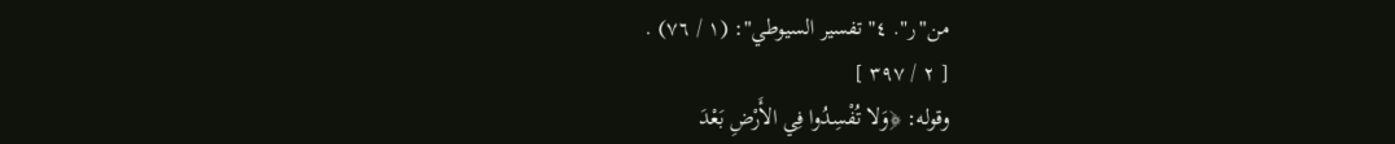من"ر". ٤"تفسير السيوطي": (١ / ٧٦) .
[ ٢ / ٣٩٧ ]
وقوله: ﴿وَلا تُفْسِدُوا فِي الأَرْضِ بَعْدَ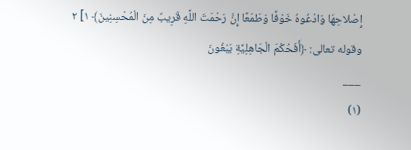إِصْلاحِهَا وَادْعُوهُ خَوْفًا وَطَمَعًا إِنَّ رَحْمَتَ اللَّهِ قَرِيبٌ مِنَ الْمُحْسِنِينَ﴾ ١] ٢
وقوله تعالى: ﴿أَفَحُكْمَ الْجَاهِلِيَّةِ يَبْغُونَ
___
(١)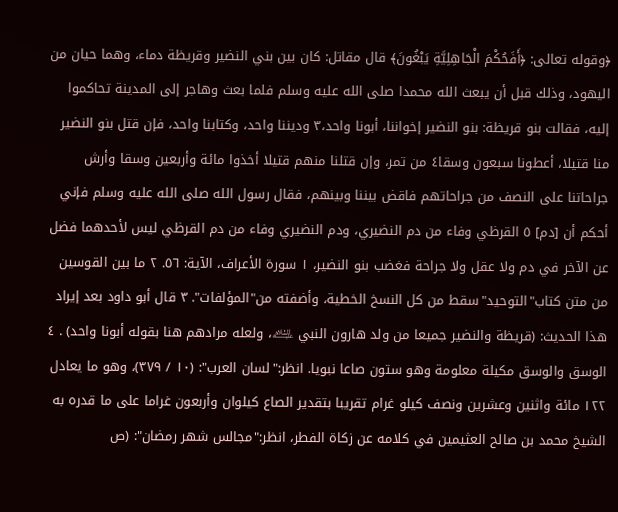﴿وقوله تعالى: ﴿أَفَحُكْمَ الْجَاهِلِيَّةِ يَبْغُونَ﴾ قال مقاتل: كان بين بني النضير وقريظة دماء، وهما حيان من اليهود، وذلك قبل أن يبعث الله محمدا صلى الله عليه وسلم فلما بعث وهاجر إلى المدينة تحاكموا إليه، فقالت بنو قريظة: بنو النضير إخواننا، أبونا واحد،٣ وديننا واحد، وكتابنا واحد، فإن قتل بنو النضير منا قتيلا، أعطونا سبعون وسقا٤ من تمر، وإن قتلنا منهم قتيلا أخذوا مائة وأربعين وسقا وأرش جراحاتنا على النصف من جراحاتهم فاقض بيننا وبينهم، فقال رسول الله صلى الله عليه وسلم فإني أحكم أن [دم] ٥ القرظي وفاء من دم النضيري، ودم النضيري وفاء من دم القرظي ليس لأحدهما فضل عن الآخر في دم ولا عقل ولا جراحة فغضب بنو النضير، ١ سورة الأعراف، الآية: ٥٦. ٢ ما بين القوسين من متن كتاب"التوحيد"سقط من كل النسخ الخطية، وأضفته من"المؤلفات". ٣ قال أبو داود بعد إيراد هذا الحديث: (قريظة والنضير جميعا من ولد هارون النبي ﵇، ولعله مرادهم هنا بقوله أبونا واحد) . ٤ الوسق والوسق مكيلة معلومة وهو ستون صاعا نبويا. انظر:"لسان العرب": (١٠ / ٣٧٩)، وهو ما يعادل ١٢٢ مائة واثنين وعشرين ونصف كيلو غرام تقريبا بتقدير الصاع كيلوان وأربعون غراما على ما قدره به الشيخ محمد بن صالح العثيمين في كلامه عن زكاة الفطر، انظر:"مجالس شهر رمضان": (ص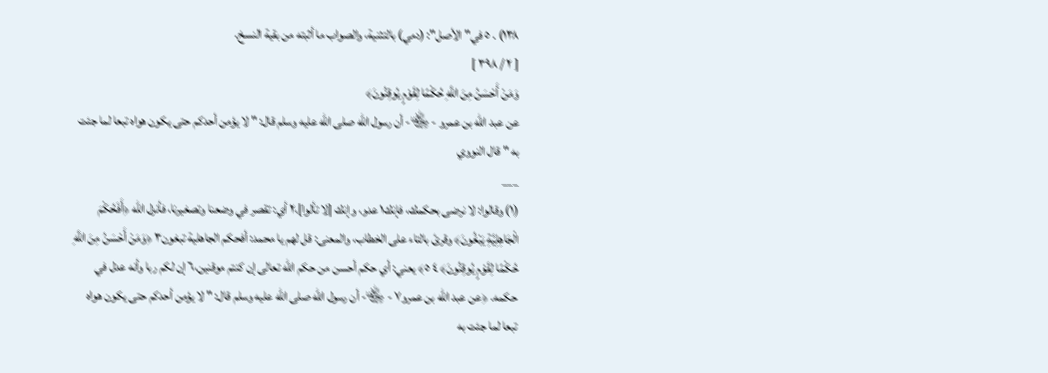١٣٨) . ٥ في"الأصل": (دمي) بالتثنية، والصواب ما أثبته من بقية النسخ.
[ ٢ / ٣٩٨ ]
وَمَنْ أَحْسَنُ مِنَ اللَّهِ حُكْمًا لِقَوْمٍ يُوقِنُونَ﴾
عن عبد الله بن عمرو - ﵄- أن رسول الله صلى الله عليه وسلم قال: " لا يؤمن أحدكم حتى يكون هواه تبعا لما جئت به " قال النووي
___
(١) وقالوا: لا نرضى بحكمك، فإنك١ عدو، وإنك [لا تألوا]،٢ أي: تقصر في وضعنا وتصغيرنا، فأنزل الله ﴿أَفَحُكْمَ الْجَاهِلِيَّةِ يَبْغُونَ﴾ وقرئ بالتاء على الخطاب، والمعنى: قل لهم يا محمد: أفحكم الجاهلية تبغون٣ ﴿وَمَنْ أَحْسَنُ مِنَ اللَّهِ حُكْمًا لِقَوْمٍ يُوقِنُونَ﴾ ٤ ٥﴾ يعني: أي حكم أحسن من حكم الله تعالى إن كنتم موقنين،٦ إن لكم ربا وأنه عدل في حكمه. ﴿عن عبد الله بن عمرو٧ - ﵄- أن رسول الله صلى الله عليه وسلم قال: " لا يؤمن أحدكم حتى يكون هواه تبعا لما جئت به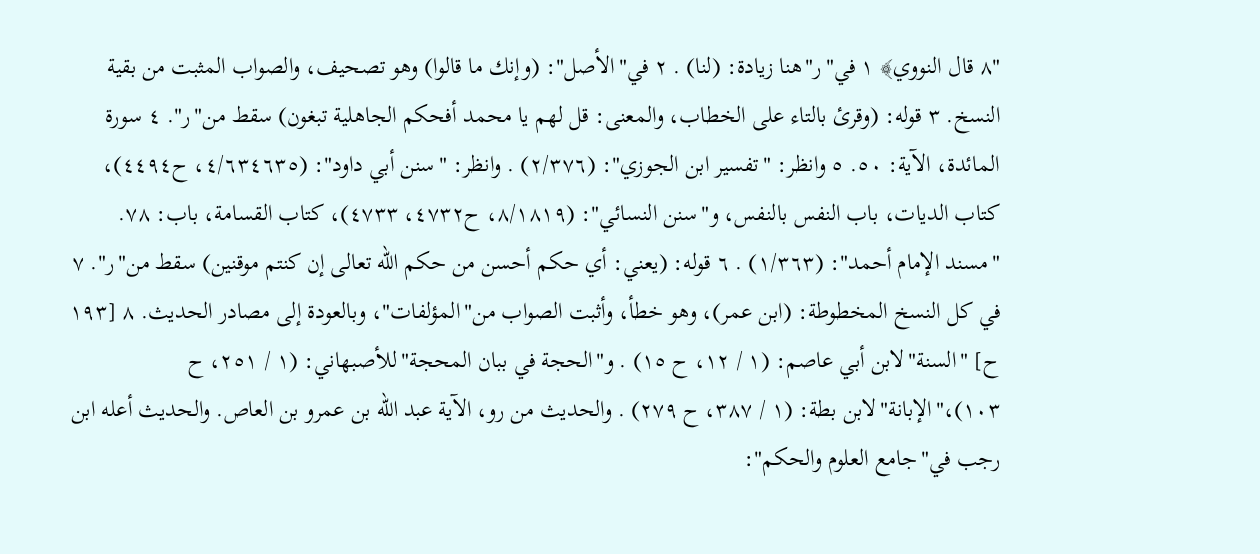"٨ قال النووي﴾ ١ في"ر"هنا زيادة: (لنا) . ٢ في"الأصل": (وإنك ما قالوا) وهو تصحيف، والصواب المثبت من بقية النسخ. ٣ قوله: (وقرئ بالتاء على الخطاب، والمعنى: قل لهم يا محمد أفحكم الجاهلية تبغون) سقط من"ر". ٤ سورة المائدة، الآية: ٥٠. ٥ وانظر: "تفسير ابن الجوزي": (٢/٣٧٦) . وانظر: "سنن أبي داود": (٤/٦٣٤٦٣٥، ح٤٤٩٤)، كتاب الديات، باب النفس بالنفس، و"سنن النسائي": (٨/١٨١٩، ح٤٧٣٢، ٤٧٣٣)، كتاب القسامة، باب: ٧٨. "مسند الإمام أحمد": (١/٣٦٣) . ٦ قوله: (يعني: أي حكم أحسن من حكم الله تعالى إن كنتم موقنين) سقط من"ر". ٧ في كل النسخ المخطوطة: (ابن عمر)، وهو خطأ، وأثبت الصواب من"المؤلفات"، وبالعودة إلى مصادر الحديث. ٨ [١٩٣ ح] "السنة"لابن أبي عاصم: (١ / ١٢، ح ١٥) . و"الحجة في ببان المحجة"للأصبهاني: (١ / ٢٥١، ح ١٠٣)،"الإبانة"لابن بطة: (١ / ٣٨٧، ح ٢٧٩) . والحديث من رو، الآية عبد الله بن عمرو بن العاص. والحديث أعله ابن رجب في"جامع العلوم والحكم":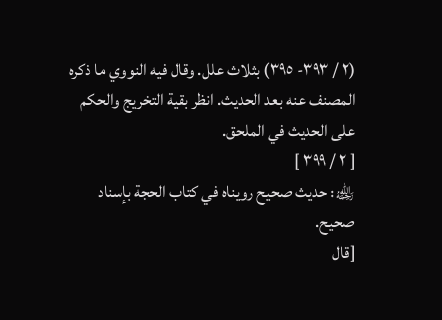(٢ / ٣٩٣- ٣٩٥) بثلاث علل. وقال فيه النووي ما ذكره المصنف عنه بعد الحديث. انظر بقية التخريج والحكم على الحديث في الملحق.
[ ٢ / ٣٩٩ ]
﵀: حديث صحيح رويناه في كتاب الحجة بإسناد صحيح.
[قال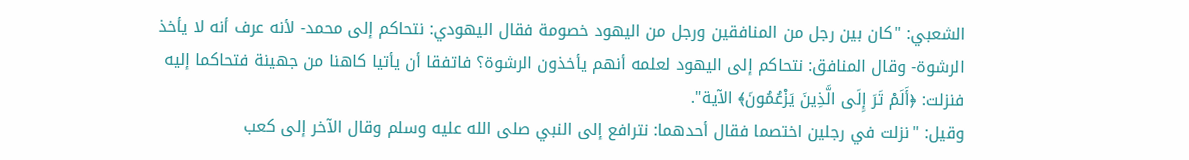الشعبي: "كان بين رجل من المنافقين ورجل من اليهود خصومة فقال اليهودي: نتحاكم إلى محمد- لأنه عرف أنه لا يأخذ الرشوة- وقال المنافق: نتحاكم إلى اليهود لعلمه أنهم يأخذون الرشوة؟ فاتفقا أن يأتيا كاهنا من جهينة فتحاكما إليه فنزلت: ﴿أَلَمْ تَرَ إِلَى الَّذِينَ يَزْعُمُونَ﴾ الآية".
وقيل: "نزلت في رجلين اختصما فقال أحدهما: نترافع إلى النبي صلى الله عليه وسلم وقال الآخر إلى كعب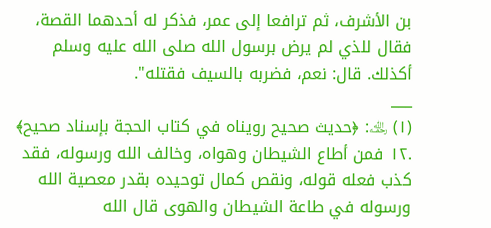بن الأشرف، ثم ترافعا إلى عمر، فذكر له أحدهما القصة، فقال للذي لم يرض برسول الله صلى الله عليه وسلم أكذلك. قال: نعم، فضربه بالسيف فقتله".
___
(١) ﵀: ﴿حديث صحيح رويناه في كتاب الحجة بإسناد صحيح﴾ .١٢ فمن أطاع الشيطان وهواه، وخالف الله ورسوله، فقد كذب فعله قوله، ونقص كمال توحيده بقدر معصية الله ورسوله في طاعة الشيطان والهوى قال الله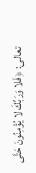تعالى: ﴿فَلا وَرَبِّكَ لا يُؤْمِنُونَ حَتَّى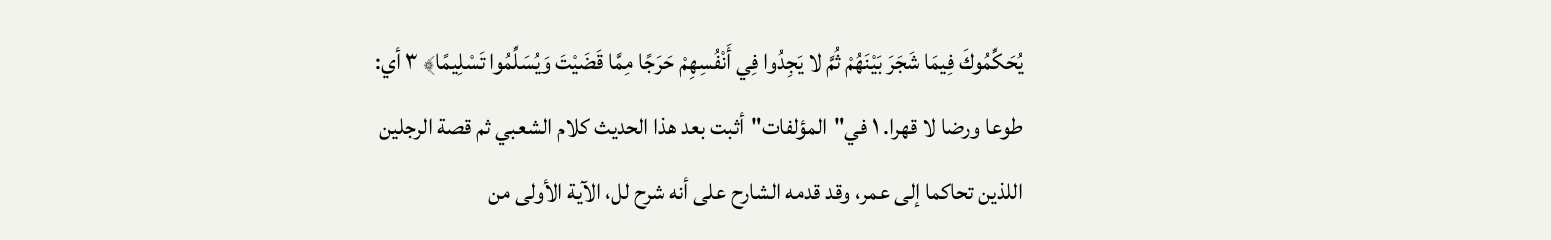يُحَكِّمُوكَ فِيمَا شَجَرَ بَيْنَهُمْ ثُمَّ لا يَجِدُوا فِي أَنْفُسِهِمْ حَرَجًا مِمَّا قَضَيْتَ وَيُسَلِّمُوا تَسْلِيمًا﴾ ٣ أي: طوعا ورضا لا قهرا. ١ في"المؤلفات"أثبت بعد هذا الحديث كلام الشعبي ثم قصة الرجلين اللذين تحاكما إلى عمر، وقد قدمه الشارح على أنه شرح لل، الآية الأولى من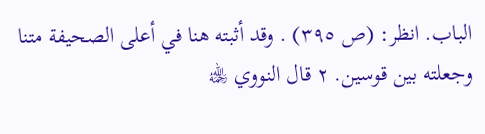الباب. انظر: (ص ٣٩٥) . وقد أثبته هنا في أعلى الصحيفة متنا وجعلته بين قوسين. ٢ قال النووي ﵀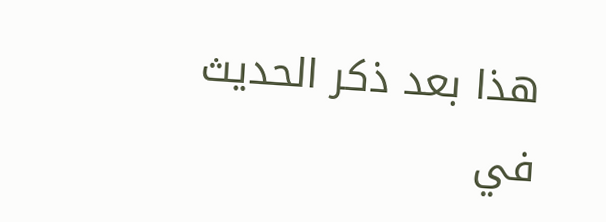هذا بعد ذكر الحديث في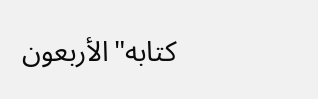كتابه"الأربعون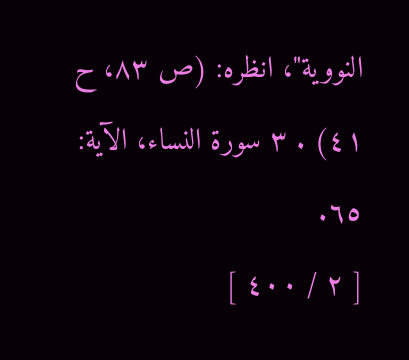النووية"، انظره: (ص ٨٣، ح ٤١) . ٣ سورة النساء، الآية: ٦٥.
[ ٢ / ٤٠٠ ]